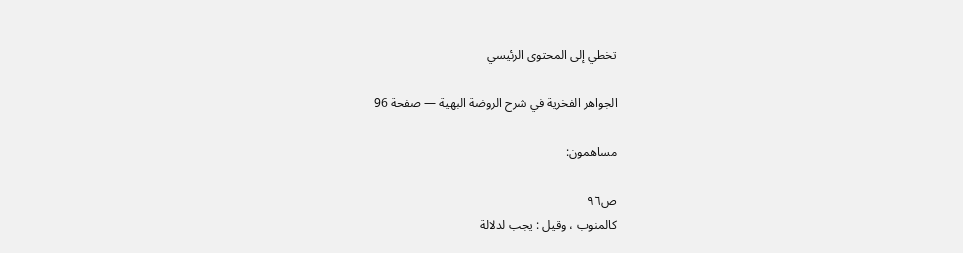تخطي إلى المحتوى الرئيسي

الجواهر الفخرية في شرح الروضة البهية — صفحة 96

مساهمون:

ص٩٦
كالمنوب ، وقيل : يجب لدلالة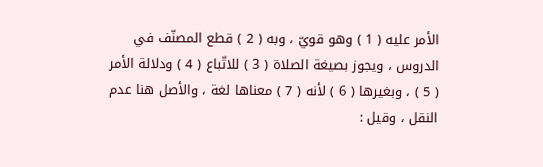الأمر عليه ( 1 ) وهو قويّ ، وبه ( 2 ) قطع المصنّف في الدروس ، ويجوز بصيغة الصلاة ( 3 ) للاتّباع ( 4 ) ودلالة الأمر ( 5 ) ، وبغيرها ( 6 ) لأنه ( 7 ) معناها لغة ، والأصل هنا عدم النقل ، وقيل :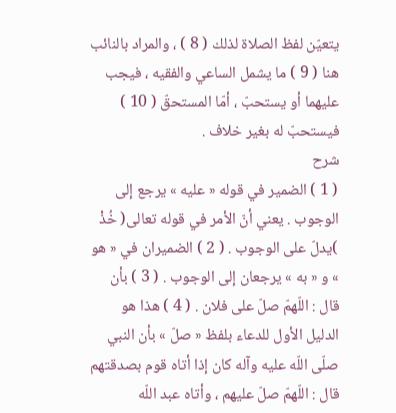يتعيّن لفظ الصلاة لذلك ( 8 ) ، والمراد بالنائب هنا ( 9 ) ما يشمل الساعي والفقيه ، فيجب عليهما أو يستحبّ ، أمّا المستحقّ ( 10 ) فيستحبّ له بغير خلاف .
شرح
( 1 ) الضمير في قوله « عليه » يرجع إلى الوجوب . يعني أنّ الأمر في قوله تعالى( خُذْ )يدلّ على الوجوب . ( 2 ) الضميران في « هو » و « به » يرجعان إلى الوجوب . ( 3 ) بأن قال : اللّهمّ صلّ على فلان . ( 4 ) هذا هو الدليل الأول للدعاء بلفظ « صلّ » بأن النبي صلّى اللّه عليه وآله كان إذا أتاه قوم بصدقتهم قال : اللّهمّ صلّ عليهم ، وأتاه عبد اللّه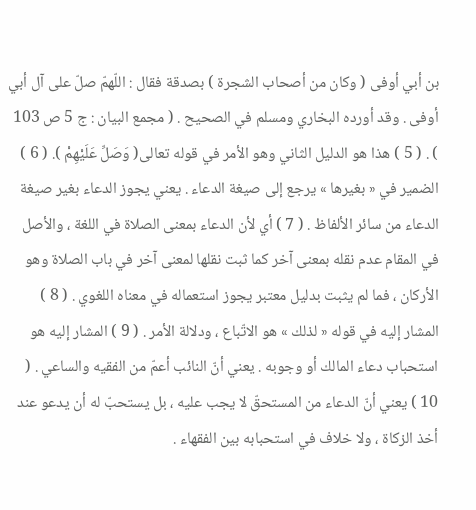بن أبي أوفى ( وكان من أصحاب الشجرة ) بصدقة فقال : اللّهمّ صلّ على آل أبي أوفى . وقد أورده البخاري ومسلم في الصحيح . ( مجمع البيان : ج 5 ص 103 ) . ( 5 ) هذا هو الدليل الثاني وهو الأمر في قوله تعالى( وَصَلِّ عَلَيْهِمْ ). ( 6 ) الضمير في « بغيرها » يرجع إلى صيغة الدعاء . يعني يجوز الدعاء بغير صيغة الدعاء من سائر الألفاظ . ( 7 ) أي لأن الدعاء بمعنى الصلاة في اللغة ، والأصل في المقام عدم نقله بمعنى آخر كما ثبت نقلها لمعنى آخر في باب الصلاة وهو الأركان ، فما لم يثبت بدليل معتبر يجوز استعماله في معناه اللغوي . ( 8 ) المشار إليه في قوله « لذلك » هو الاتّباع ، ودلالة الأمر . ( 9 ) المشار إليه هو استحباب دعاء المالك أو وجوبه . يعني أنّ النائب أعمّ من الفقيه والساعي . ( 10 ) يعني أنّ الدعاء من المستحقّ لا يجب عليه ، بل يستحبّ له أن يدعو عند أخذ الزكاة ، ولا خلاف في استحبابه بين الفقهاء .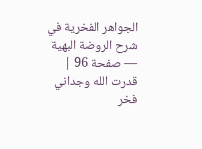الجواهر الفخرية في شرح الروضة البهية — صفحة 96 | قدرت الله وجداني فخر